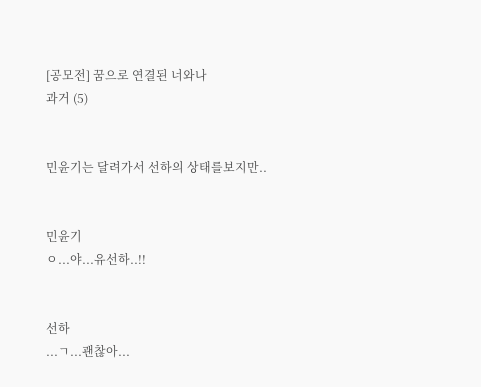[공모전] 꿈으로 연결된 너와나
과거 (5)


민윤기는 달려가서 선하의 상태를보지만..


민윤기
ㅇ...야...유선하..!!


선하
...ㄱ...괜찮아...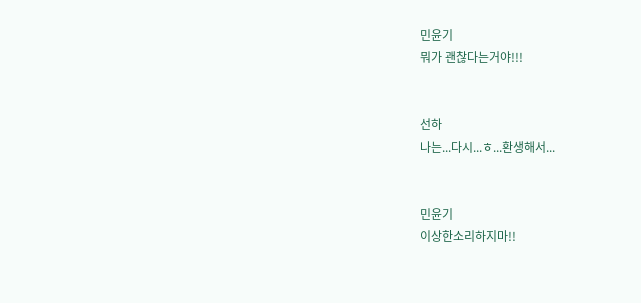민윤기
뭐가 괜찮다는거야!!!


선하
나는...다시...ㅎ...환생해서...


민윤기
이상한소리하지마!!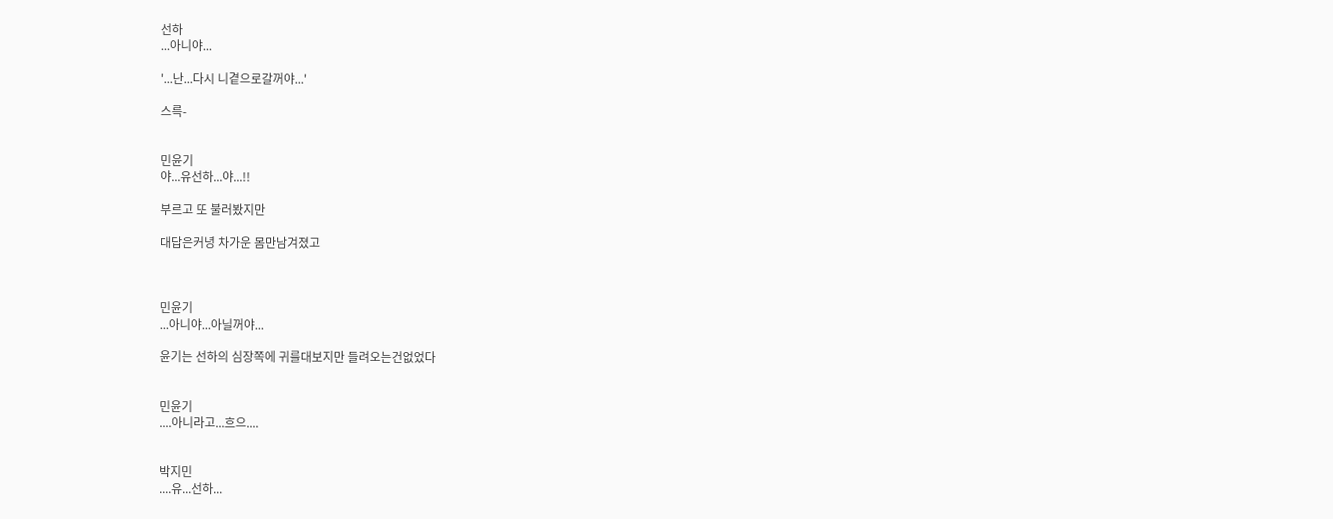선하
...아니야...

'...난...다시 니곁으로갈꺼야...'

스륵-


민윤기
야...유선하...야...!!

부르고 또 불러봤지만

대답은커녕 차가운 몸만남겨졌고



민윤기
...아니야...아닐꺼야...

윤기는 선하의 심장쪽에 귀를대보지만 들려오는건없었다


민윤기
....아니라고...흐으....


박지민
....유...선하...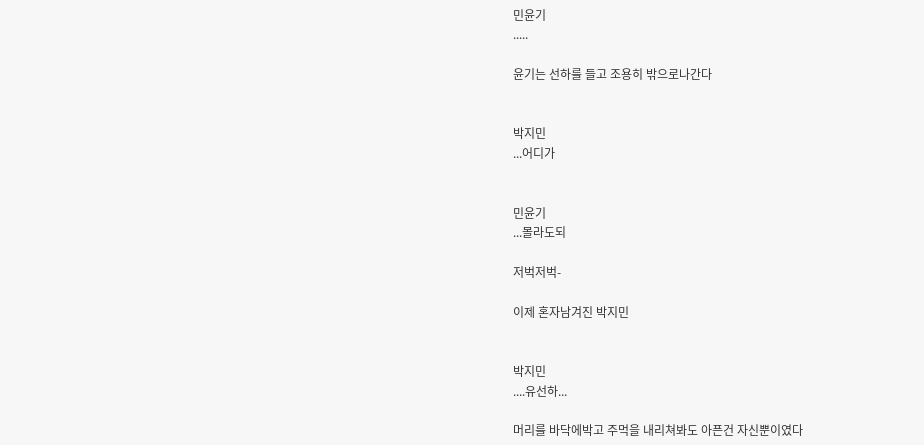민윤기
.....

윤기는 선하를 들고 조용히 밖으로나간다


박지민
...어디가


민윤기
...몰라도되

저벅저벅-

이제 혼자남겨진 박지민


박지민
....유선하...

머리를 바닥에박고 주먹을 내리쳐봐도 아픈건 자신뿐이였다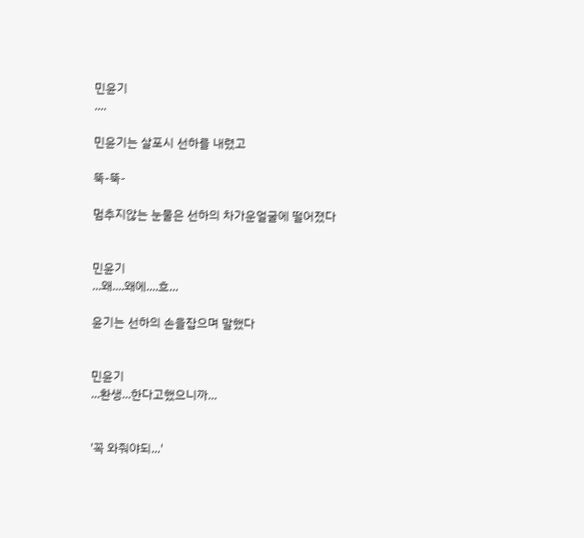민윤기
....

민윤기는 살포시 선하를 내렸고

뚝-뚝-

멈추지않는 눈물은 선하의 차가운얼굴에 떨어졌다


민윤기
...왜....왜에....흐...

윤기는 선하의 손을잡으며 말했다


민윤기
...환생...한다고했으니까...


'꼭 와줘야되...'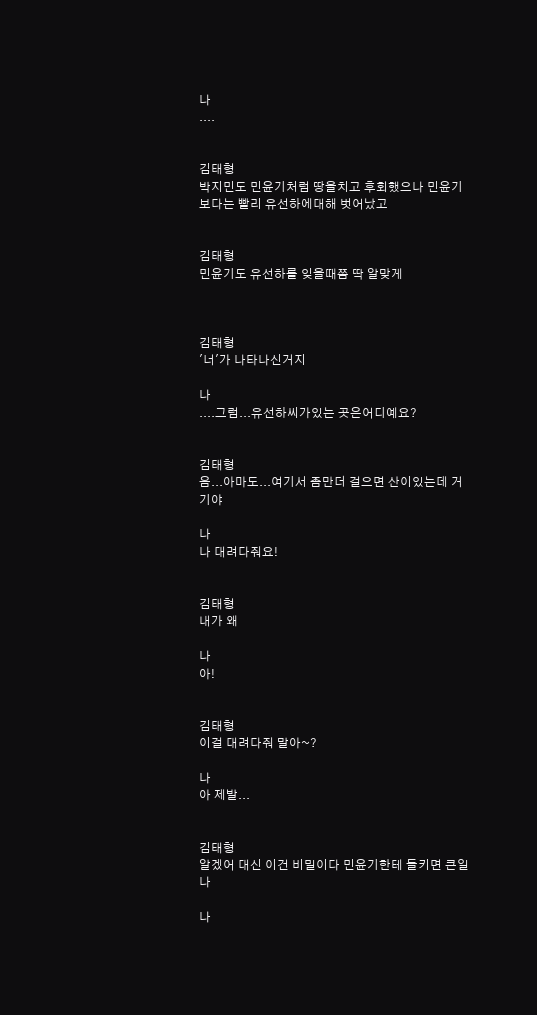나
....


김태형
박지민도 민윤기처럼 땅을치고 후회했으나 민윤기보다는 빨리 유선하에대해 벗어났고


김태형
민윤기도 유선하를 잊을때쯤 딱 알맞게



김태형
'너'가 나타나신거지

나
....그럼...유선하씨가있는 곳은어디예요?


김태형
음...아마도...여기서 좀만더 걸으면 산이있는데 거기야

나
나 대려다줘요!


김태형
내가 왜

나
아!


김태형
이걸 대려다줘 말아~?

나
아 제발...


김태형
알겠어 대신 이건 비밀이다 민윤기한테 들키면 큰일나

나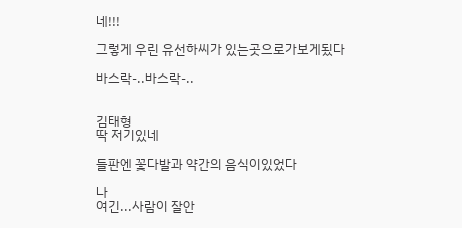네!!!

그렇게 우린 유선하씨가 있는곳으로가보게됬다

바스락-..바스락-..


김태형
딱 저기있네

들판엔 꽃다발과 약간의 음식이있었다

나
여긴...사람이 잘안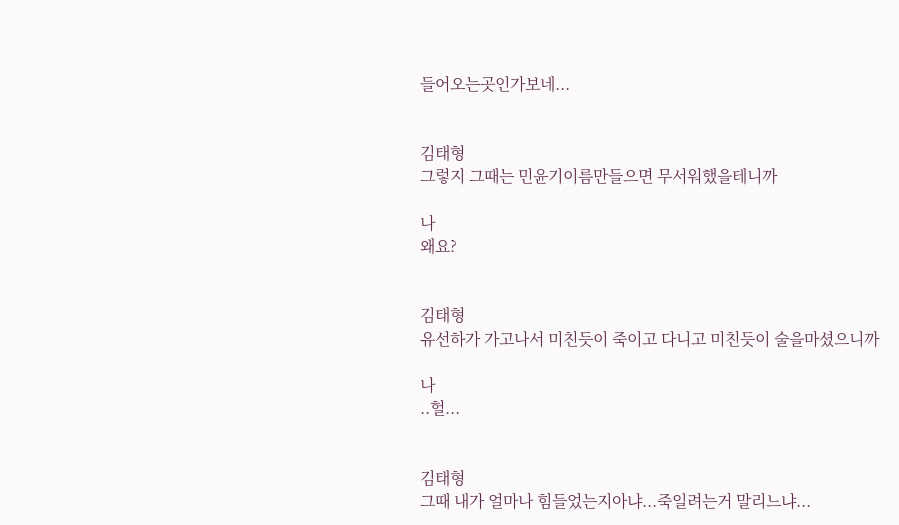들어오는곳인가보네...


김태형
그렇지 그때는 민윤기이름만들으면 무서워했을테니까

나
왜요?


김태형
유선하가 가고나서 미친듯이 죽이고 다니고 미친듯이 술을마셨으니까

나
..헐...


김태형
그때 내가 얼마나 힘들었는지아냐...죽일려는거 말리느냐...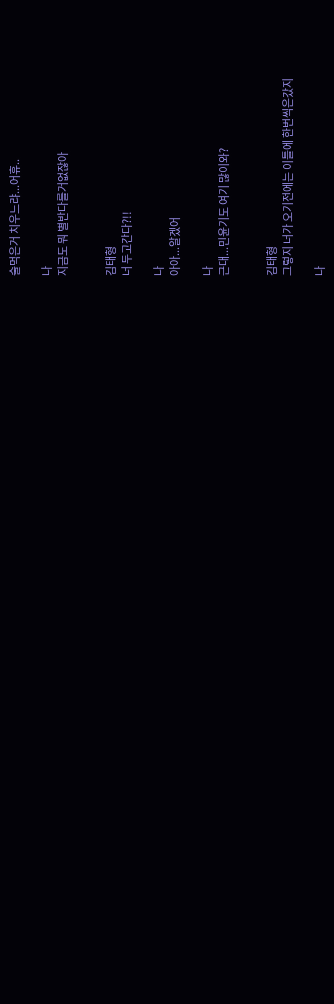술먹은거 치우느랴...어휴..

나
지금도 뭐 별반다를거없잖아


김태형
너 두고간다?!!

나
아아...알겠어

나
근대...민윤기도 여기 많이와?


김태형
그렇지 너가 오기전에는 이틀에 한번씩은갔지

나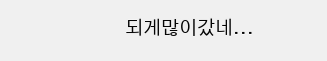되게많이갔네...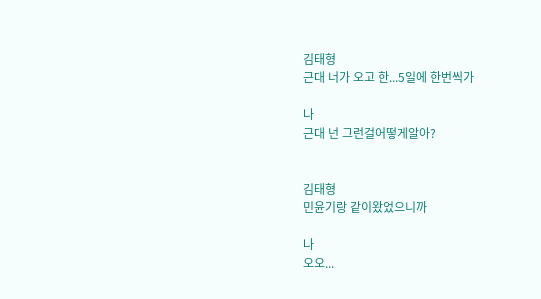김태형
근대 너가 오고 한...5일에 한번씩가

나
근대 넌 그런걸어떻게알아?


김태형
민윤기랑 같이왔었으니까

나
오오...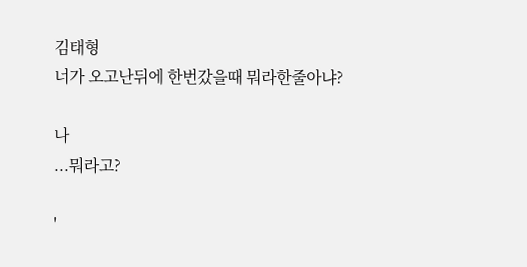김태형
너가 오고난뒤에 한번갔을때 뭐라한줄아냐?

나
...뭐라고?

'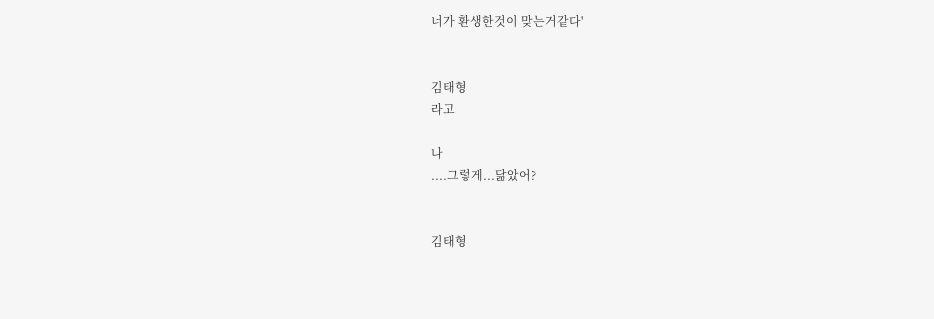너가 환생한것이 맞는거같다'


김태형
라고

나
....그렇게...닮았어?


김태형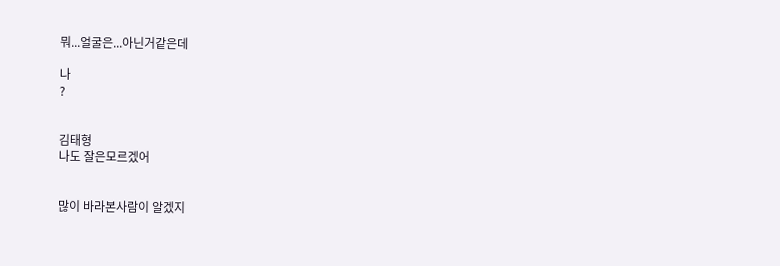뭐...얼굴은...아닌거같은데

나
?


김태형
나도 잘은모르겠어


많이 바라본사람이 알겠지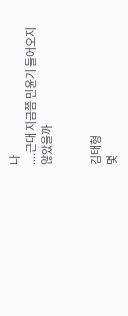나
....근대 지금쯤 민윤기 들어오지않았을까


김태형
몇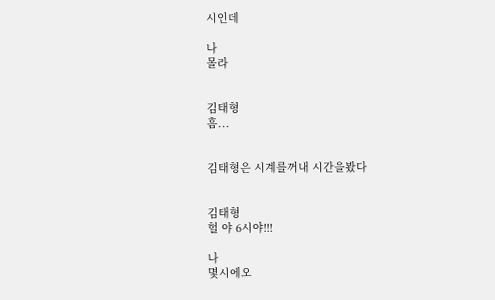시인데

나
몰라


김태형
흠...


김태형은 시계를꺼내 시간을봤다


김태형
헐 야 6시야!!!

나
몇시에오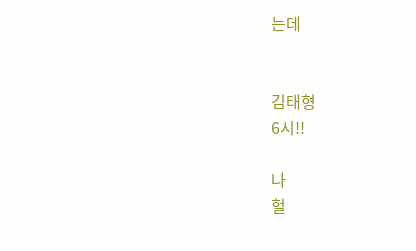는데


김태형
6시!!

나
헐